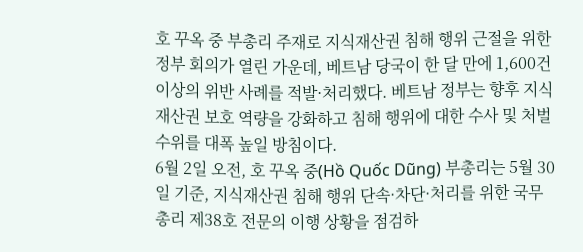호 꾸옥 중 부총리 주재로 지식재산권 침해 행위 근절을 위한 정부 회의가 열린 가운데, 베트남 당국이 한 달 만에 1,600건 이상의 위반 사례를 적발·처리했다. 베트남 정부는 향후 지식재산권 보호 역량을 강화하고 침해 행위에 대한 수사 및 처벌 수위를 대폭 높일 방침이다.
6월 2일 오전, 호 꾸옥 중(Hồ Quốc Dũng) 부총리는 5월 30일 기준, 지식재산권 침해 행위 단속·차단·처리를 위한 국무총리 제38호 전문의 이행 상황을 점검하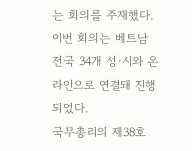는 회의를 주재했다. 이번 회의는 베트남 전국 34개 성·시와 온라인으로 연결돼 진행되었다.
국무총리의 제38호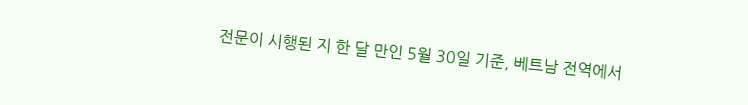전문이 시행된 지 한 달 만인 5월 30일 기준, 베트남 전역에서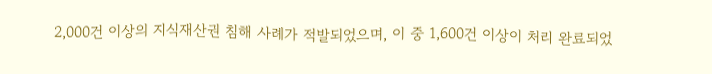2,000건 이상의 지식재산권 침해 사례가 적발되었으며, 이 중 1,600건 이상이 처리 완료되었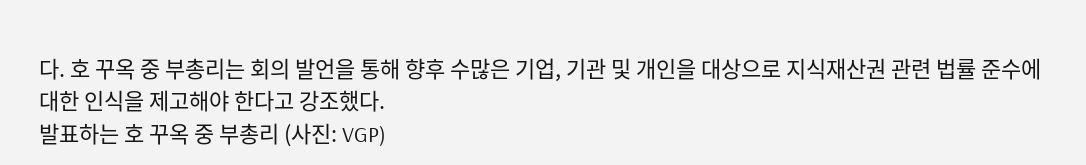다. 호 꾸옥 중 부총리는 회의 발언을 통해 향후 수많은 기업, 기관 및 개인을 대상으로 지식재산권 관련 법률 준수에 대한 인식을 제고해야 한다고 강조했다.
발표하는 호 꾸옥 중 부총리 (사진: VGP)